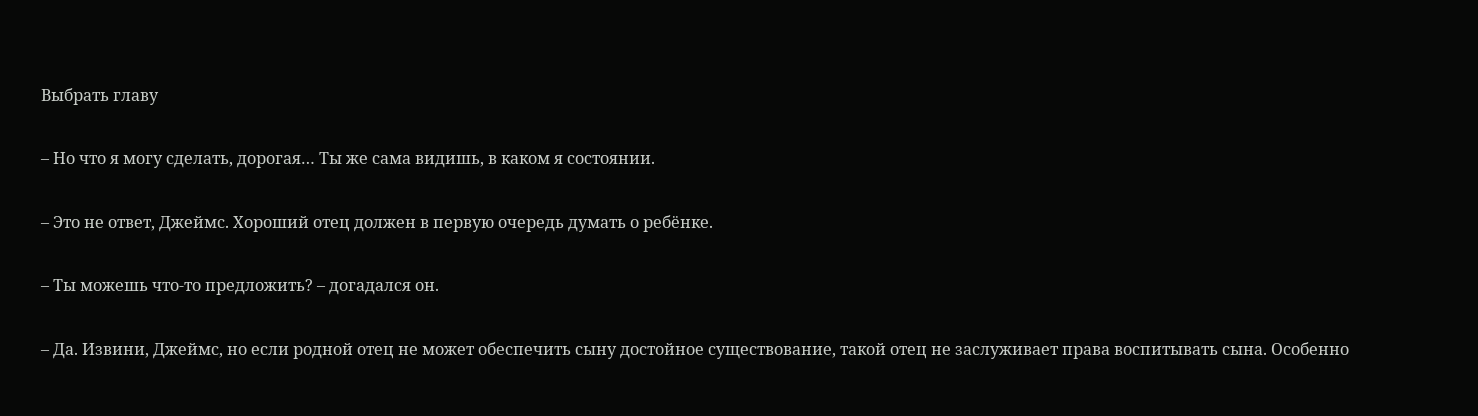Выбрать главу

– Но что я могу сделать, дорогая… Ты же сама видишь, в каком я состоянии.

– Это не ответ, Джеймс. Хороший отец должен в первую очередь думать о ребёнке.

– Ты можешь что-то предложить? – догадался он.

– Да. Извини, Джеймс, но если родной отец не может обеспечить сыну достойное существование, такой отец не заслуживает права воспитывать сына. Особенно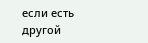если есть другой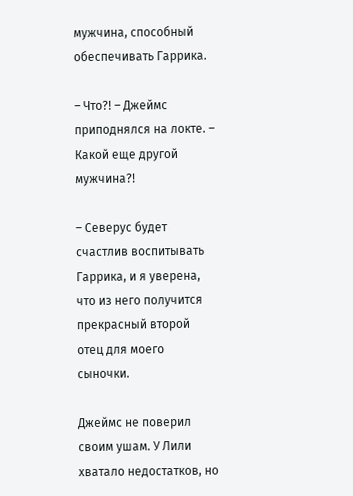мужчина, способный обеспечивать Гаррика.

– Что?! – Джеймс приподнялся на локте. – Какой еще другой мужчина?!

– Северус будет счастлив воспитывать Гаррика, и я уверена, что из него получится прекрасный второй отец для моего сыночки.

Джеймс не поверил своим ушам. У Лили хватало недостатков, но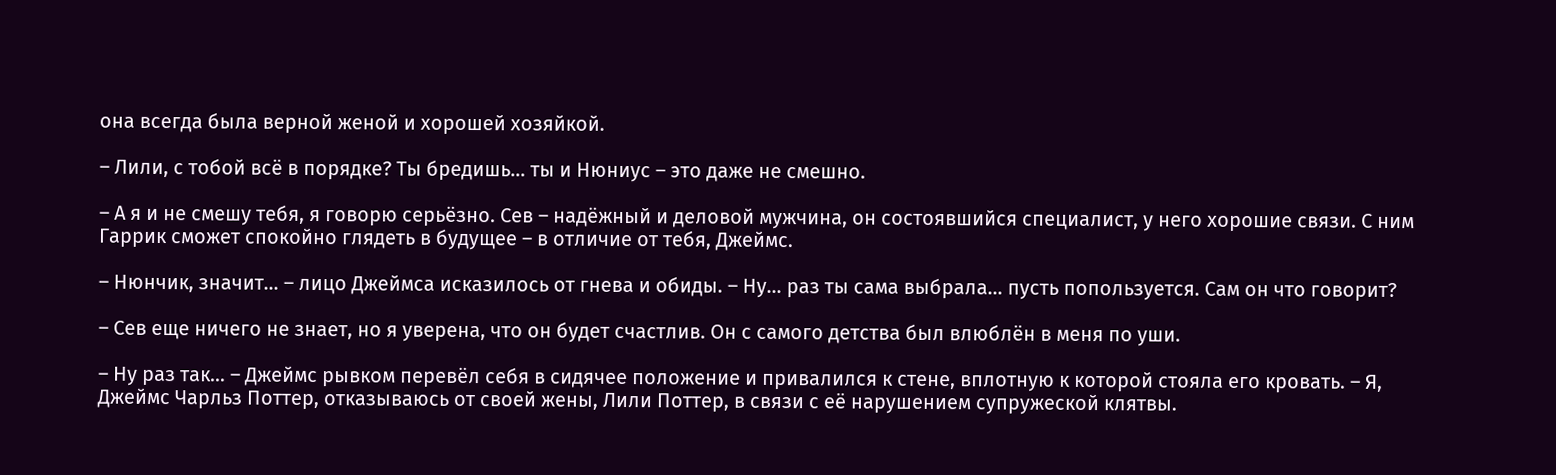она всегда была верной женой и хорошей хозяйкой.

– Лили, с тобой всё в порядке? Ты бредишь… ты и Нюниус – это даже не смешно.

– А я и не смешу тебя, я говорю серьёзно. Сев – надёжный и деловой мужчина, он состоявшийся специалист, у него хорошие связи. С ним Гаррик сможет спокойно глядеть в будущее – в отличие от тебя, Джеймс.

– Нюнчик, значит… – лицо Джеймса исказилось от гнева и обиды. – Ну… раз ты сама выбрала… пусть попользуется. Сам он что говорит?

– Сев еще ничего не знает, но я уверена, что он будет счастлив. Он с самого детства был влюблён в меня по уши.

– Ну раз так… – Джеймс рывком перевёл себя в сидячее положение и привалился к стене, вплотную к которой стояла его кровать. – Я, Джеймс Чарльз Поттер, отказываюсь от своей жены, Лили Поттер, в связи с её нарушением супружеской клятвы.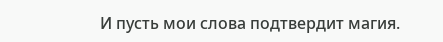И пусть мои слова подтвердит магия.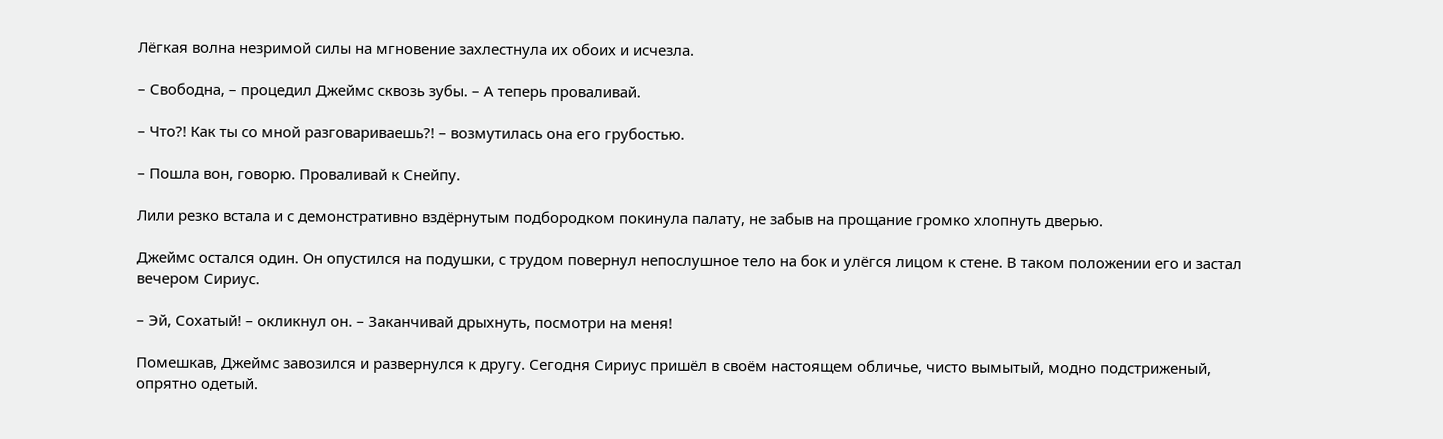Лёгкая волна незримой силы на мгновение захлестнула их обоих и исчезла.

– Свободна, – процедил Джеймс сквозь зубы. – А теперь проваливай.

– Что?! Как ты со мной разговариваешь?! – возмутилась она его грубостью.

– Пошла вон, говорю. Проваливай к Снейпу.

Лили резко встала и с демонстративно вздёрнутым подбородком покинула палату, не забыв на прощание громко хлопнуть дверью.

Джеймс остался один. Он опустился на подушки, с трудом повернул непослушное тело на бок и улёгся лицом к стене. В таком положении его и застал вечером Сириус.

– Эй, Сохатый! – окликнул он. – Заканчивай дрыхнуть, посмотри на меня!

Помешкав, Джеймс завозился и развернулся к другу. Сегодня Сириус пришёл в своём настоящем обличье, чисто вымытый, модно подстриженый, опрятно одетый.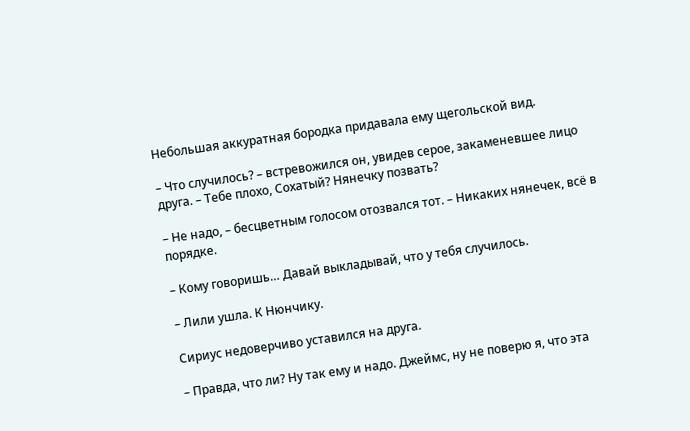Небольшая аккуратная бородка придавала ему щегольской вид.

– Что случилось? – встревожился он, увидев серое, закаменевшее лицо друга. – Тебе плохо, Сохатый? Нянечку позвать?

– Не надо, – бесцветным голосом отозвался тот. – Никаких нянечек, всё в порядке.

– Кому говоришь… Давай выкладывай, что у тебя случилось.

– Лили ушла. К Нюнчику.

Сириус недоверчиво уставился на друга.

– Правда, что ли? Ну так ему и надо. Джеймс, ну не поверю я, что эта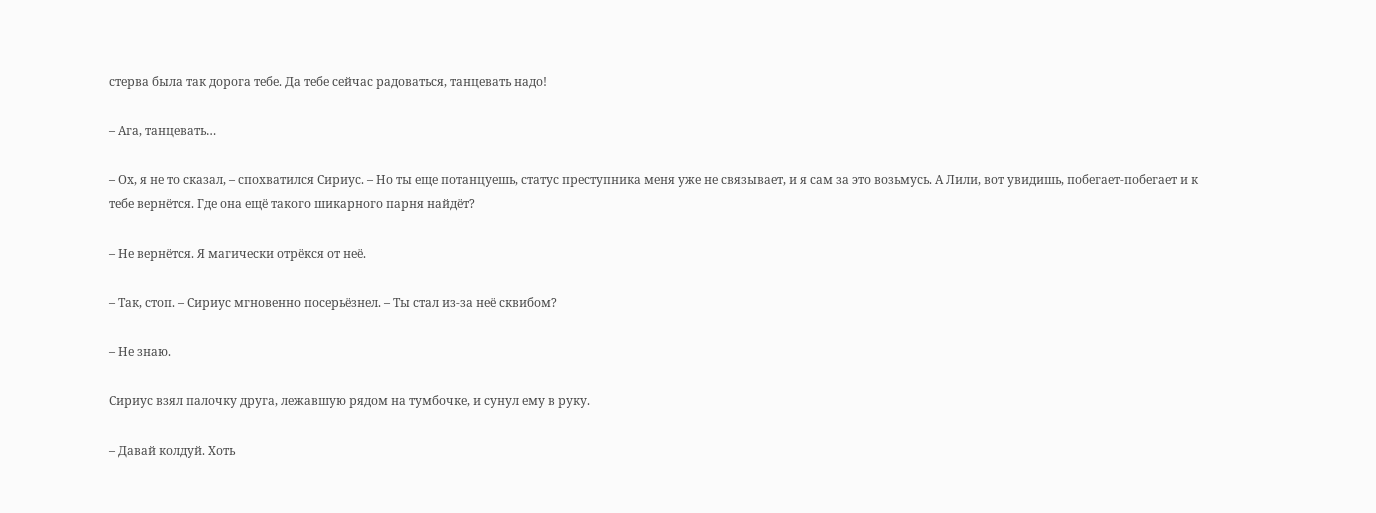стерва была так дорога тебе. Да тебе сейчас радоваться, танцевать надо!

– Ага, танцевать…

– Ох, я не то сказал, – спохватился Сириус. – Но ты еще потанцуешь, статус преступника меня уже не связывает, и я сам за это возьмусь. А Лили, вот увидишь, побегает-побегает и к тебе вернётся. Где она ещё такого шикарного парня найдёт?

– Не вернётся. Я магически отрёкся от неё.

– Так, стоп. – Сириус мгновенно посерьёзнел. – Ты стал из-за неё сквибом?

– Не знаю.

Сириус взял палочку друга, лежавшую рядом на тумбочке, и сунул ему в руку.

– Давай колдуй. Хоть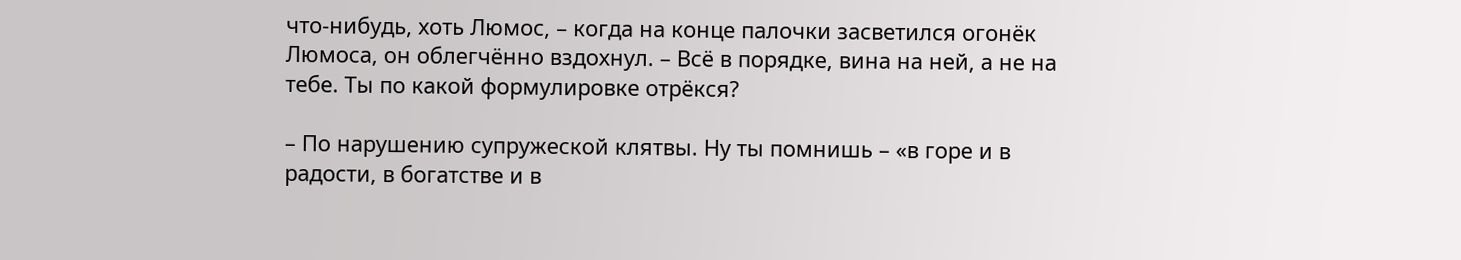что-нибудь, хоть Люмос, – когда на конце палочки засветился огонёк Люмоса, он облегчённо вздохнул. – Всё в порядке, вина на ней, а не на тебе. Ты по какой формулировке отрёкся?

– По нарушению супружеской клятвы. Ну ты помнишь – «в горе и в радости, в богатстве и в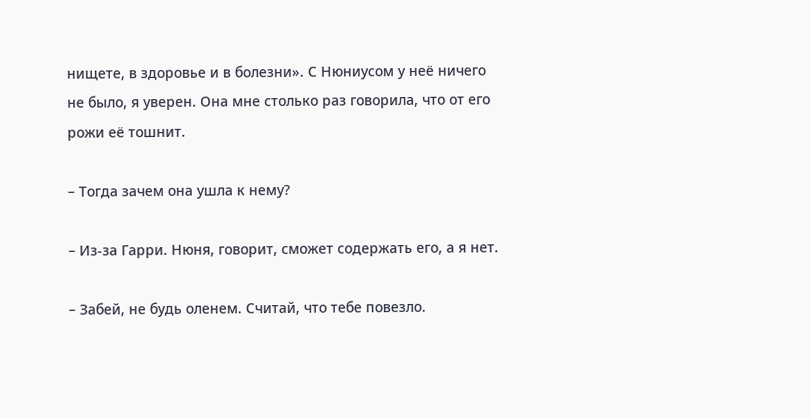нищете, в здоровье и в болезни». С Нюниусом у неё ничего не было, я уверен. Она мне столько раз говорила, что от его рожи её тошнит.

– Тогда зачем она ушла к нему?

– Из-за Гарри. Нюня, говорит, сможет содержать его, а я нет.

– Забей, не будь оленем. Считай, что тебе повезло.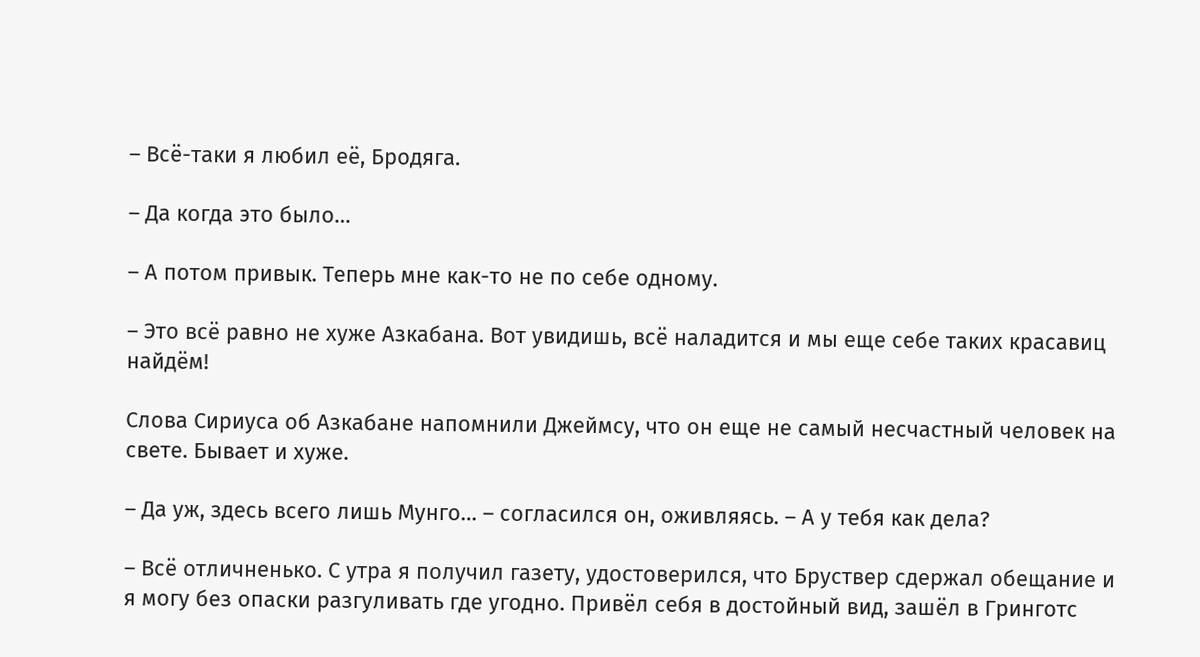– Всё-таки я любил её, Бродяга.

– Да когда это было…

– А потом привык. Теперь мне как-то не по себе одному.

– Это всё равно не хуже Азкабана. Вот увидишь, всё наладится и мы еще себе таких красавиц найдём!

Слова Сириуса об Азкабане напомнили Джеймсу, что он еще не самый несчастный человек на свете. Бывает и хуже.

– Да уж, здесь всего лишь Мунго… – согласился он, оживляясь. – А у тебя как дела?

– Всё отличненько. С утра я получил газету, удостоверился, что Бруствер сдержал обещание и я могу без опаски разгуливать где угодно. Привёл себя в достойный вид, зашёл в Гринготс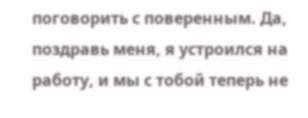поговорить с поверенным. Да, поздравь меня, я устроился на работу, и мы с тобой теперь не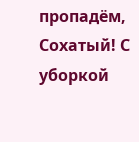пропадём, Сохатый! С уборкой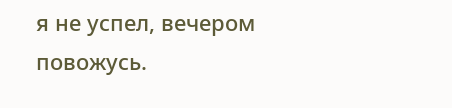я не успел, вечером повожусь.